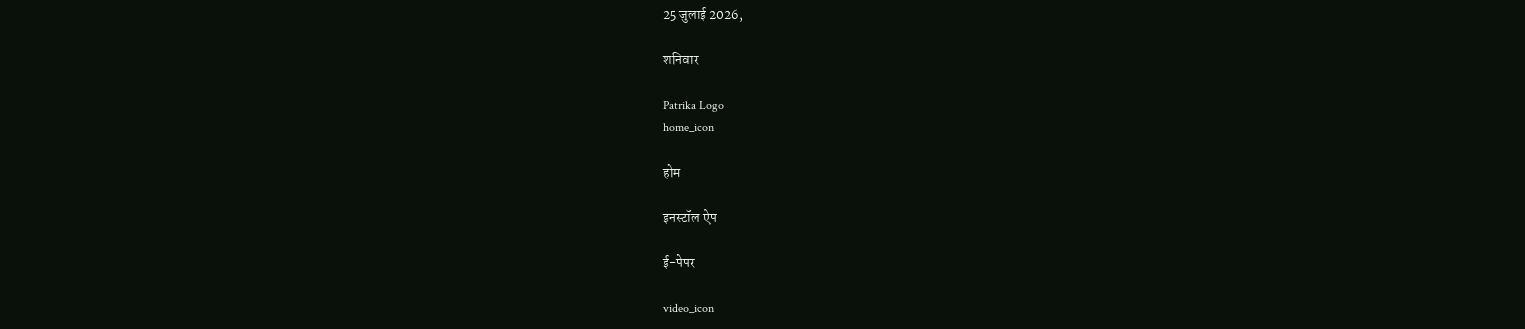25 जुलाई 2026,

शनिवार

Patrika Logo
home_icon

होम

इनस्टॉल ऐप

ई-पेपर

video_icon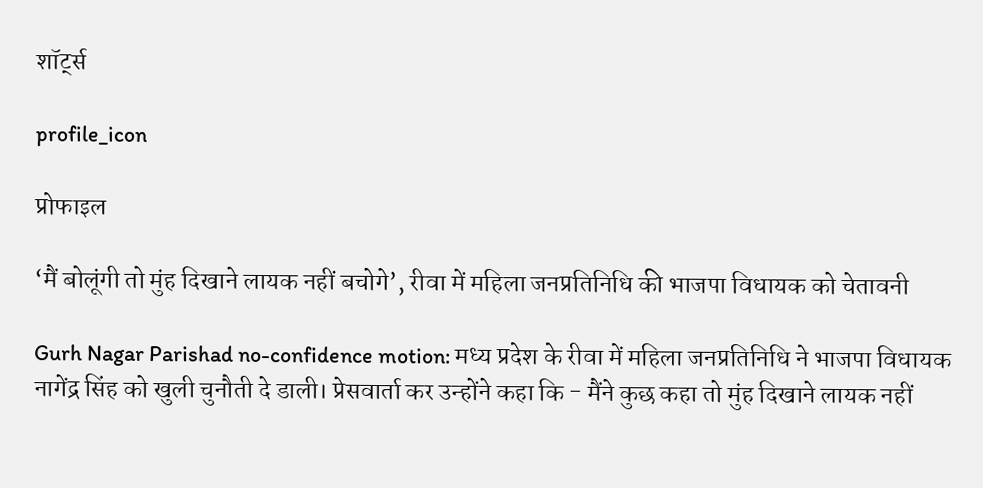शॉर्ट्स

profile_icon

प्रोफाइल

‘मैं बोलूंगी तो मुंह दिखाने लायक नहीं बचोगे’, रीवा में महिला जनप्रतिनिधि की भाजपा विधायक को चेतावनी

Gurh Nagar Parishad no-confidence motion: मध्य प्रदेश के रीवा में महिला जनप्रतिनिधि ने भाजपा विधायक नागेंद्र सिंह को खुली चुनौती दे डाली। प्रेसवार्ता कर उन्होंने कहा कि - मैंने कुछ कहा तो मुंह दिखाने लायक नहीं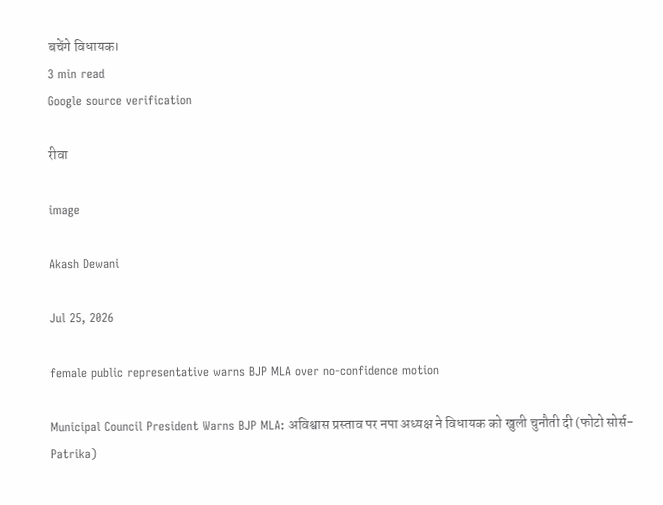बचेंगे विधायक।
3 min read
Google source verification

रीवा

image

Akash Dewani

Jul 25, 2026

female public representative warns BJP MLA over no-confidence motion

Municipal Council President Warns BJP MLA: अविश्वास प्रस्ताव पर नपा अध्यक्ष ने विधायक को खुली चुनौती दी (फोटो सोर्स- Patrika)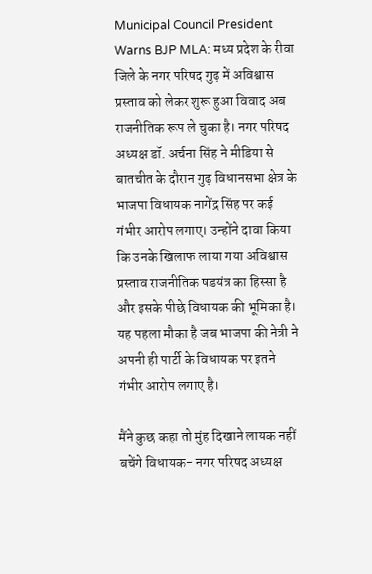Municipal Council President Warns BJP MLA: मध्य प्रदेश के रीवा जिले के नगर परिषद गुढ़ में अविश्वास प्रस्ताव को लेकर शुरू हुआ विवाद अब राजनीतिक रूप ले चुका है। नगर परिषद अध्यक्ष डॉ. अर्चना सिंह ने मीडिया से बातचीत के दौरान गुढ़ विधानसभा क्षेत्र के भाजपा विधायक नागेंद्र सिंह पर कई गंभीर आरोप लगाए। उन्होंने दावा किया कि उनके खिलाफ लाया गया अविश्वास प्रस्ताव राजनीतिक षडयंत्र का हिस्सा है और इसके पीछे विधायक की भूमिका है। यह पहला मौका है जब भाजपा की नेत्री ने अपनी ही पार्टी के विधायक पर इतने गंभीर आरोप लगाए है।

मैंने कुछ कहा तो मुंह दिखाने लायक नहीं बचेंगे विधायक- नगर परिषद अध्यक्ष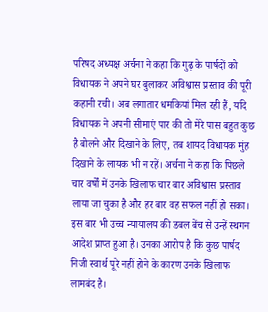परिषद अध्यक्ष अर्चना ने कहा कि गुढ़ के पार्षदों को विधायक ने अपने घर बुलाकर अविश्वास प्रस्ताव की पूरी कहानी रची। अब लगातार धमकियां मिल रही हैं, यदि विधायक ने अपनी सीमाएं पार की तो मेरे पास बहुत कुछ है बोलने और दिखाने के लिए, तब शायद विधायक मुंह दिखाने के लायक भी न रहें। अर्चना ने कहा कि पिछले चार वर्षों में उनके खिलाफ चार बार अविश्वास प्रस्ताव लाया जा चुका है और हर बार वह सफल नहीं हो सका। इस बार भी उच्च न्यायालय की डबल बेंच से उन्हें स्थगन आदेश प्राप्त हुआ है। उनका आरोप है कि कुछ पार्षद निजी स्वार्थ पूरे नहीं होने के कारण उनके खिलाफ लामबंद है।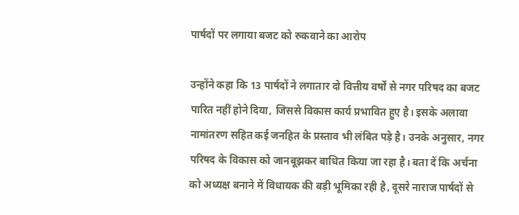पार्षदों पर लगाया बजट को रुकवाने का आरोप

उन्होंने कहा कि 13 पार्षदों ने लगातार दो वित्तीय वर्षों से नगर परिषद का बजट पारित नहीं होने दिया, जिससे विकास कार्य प्रभावित हुए है। इसके अलावा नामांतरण सहित कई जनहित के प्रस्ताव भी लंबित पड़े है। उनके अनुसार, नगर परिषद के विकास को जानबूझकर बाधित किया जा रहा है। बता दें कि अर्चना को अध्यक्ष बनाने में विधायक की बड़ी भूमिका रही है, दूसरे नाराज पार्षदों से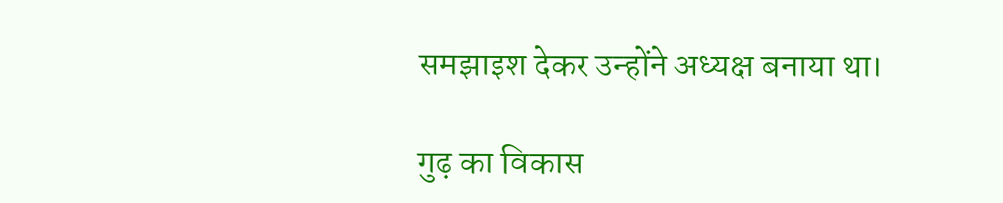समझाइश देकर उन्होंने अध्यक्ष बनाया था।

गुढ़ का विकास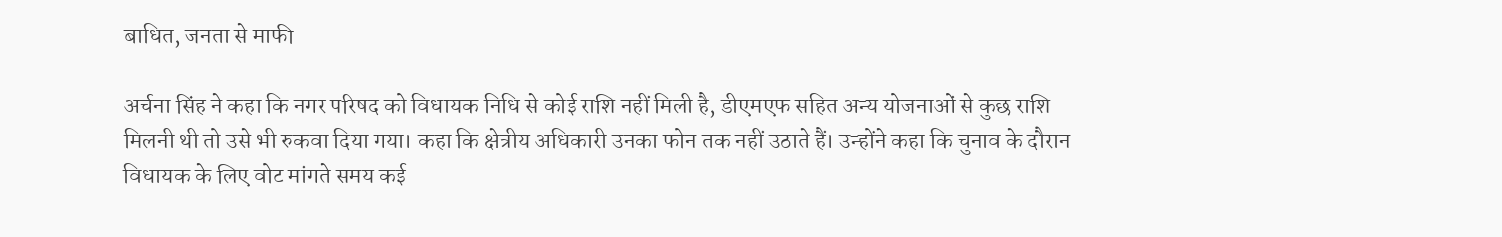बाधित, जनता से माफी

अर्चना सिंह ने कहा कि नगर परिषद को विधायक निधि से कोई राशि नहीं मिली है, डीएमएफ सहित अन्य योजनाओं से कुछ राशि मिलनी थी तो उसे भी रुकवा दिया गया। कहा कि क्षेत्रीय अधिकारी उनका फोन तक नहीं उठाते हैं। उन्होंने कहा कि चुनाव के दौरान विधायक के लिए वोट मांगते समय कई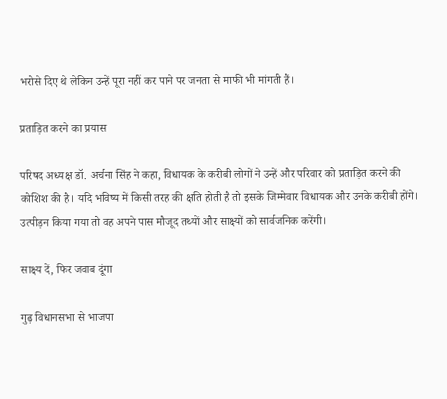भरोसे दिए थे लेकिन उन्हें पूरा नहीं कर पाने पर जनता से माफी भी मांगती हैं।

प्रताड़ित करने का प्रयास

परिषद अध्यक्ष डॉ. अर्चना सिंह ने कहा, विधायक के करीबी लोगों ने उन्हें और परिवार को प्रताड़ित करने की कोशिश की है। यदि भविष्य में किसी तरह की क्षति होती है तो इसके जिम्मेवार विधायक और उनके करीबी होंगे। उत्पीड़न किया गया तो वह अपने पास मौजूद तथ्यों और साक्ष्यों को सार्वजनिक करेंगी।

साक्ष्य दें, फिर जवाब दूंगा

गुढ़ विधानसभा से भाजपा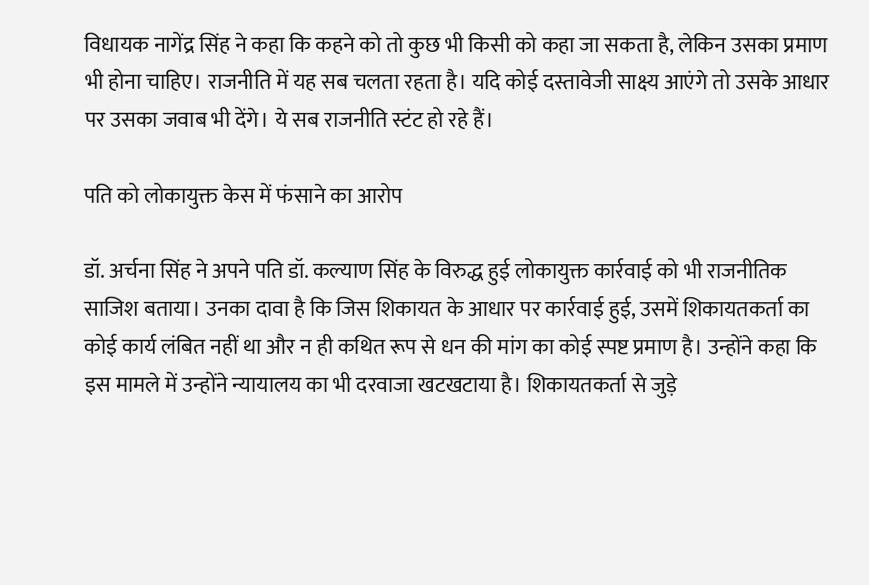विधायक नागेंद्र सिंह ने कहा कि कहने को तो कुछ भी किसी को कहा जा सकता है, लेकिन उसका प्रमाण भी होना चाहिए। राजनीति में यह सब चलता रहता है। यदि कोई दस्तावेजी साक्ष्य आएंगे तो उसके आधार पर उसका जवाब भी देंगे। ये सब राजनीति स्टंट हो रहे हैं।

पति को लोकायुक्त केस में फंसाने का आरोप

डॉ. अर्चना सिंह ने अपने पति डॉ. कल्याण सिंह के विरुद्ध हुई लोकायुक्त कार्रवाई को भी राजनीतिक साजिश बताया। उनका दावा है कि जिस शिकायत के आधार पर कार्रवाई हुई, उसमें शिकायतकर्ता का कोई कार्य लंबित नहीं था और न ही कथित रूप से धन की मांग का कोई स्पष्ट प्रमाण है। उन्होंने कहा कि इस मामले में उन्होंने न्यायालय का भी दरवाजा खटखटाया है। शिकायतकर्ता से जुड़े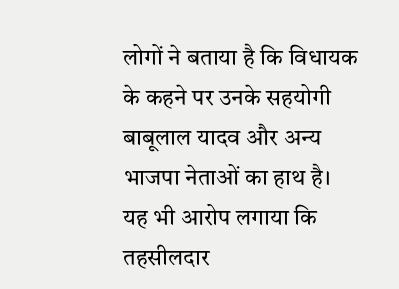लोगों ने बताया है कि विधायक के कहने पर उनके सहयोगी बाबूलाल यादव और अन्य भाजपा नेताओं का हाथ है। यह भी आरोप लगाया कि तहसीलदार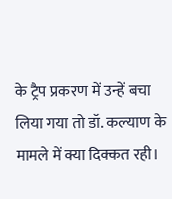के ट्रैप प्रकरण में उन्हें बचा लिया गया तो डॉ. कल्याण के मामले में क्या दिक्कत रही।